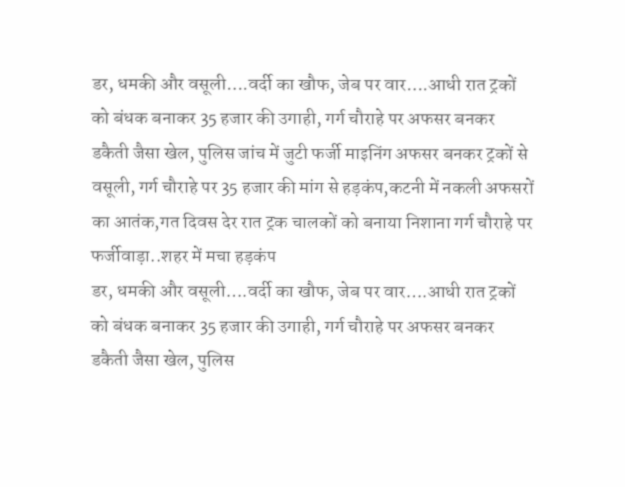डर, धमकी और वसूली….वर्दी का खौफ, जेब पर वार….आधी रात ट्रकों को बंधक बनाकर 35 हजार की उगाही, गर्ग चौराहे पर अफसर बनकर डकैती जैसा खेल, पुलिस जांच में जुटी फर्जी माइनिंग अफसर बनकर ट्रकों से वसूली, गर्ग चौराहे पर 35 हजार की मांग से हड़कंप,कटनी में नकली अफसरों का आतंक,गत दिवस देर रात ट्रक चालकों को बनाया निशाना गर्ग चौराहे पर फर्जीवाड़ा..शहर में मचा हड़कंप
डर, धमकी और वसूली….वर्दी का खौफ, जेब पर वार….आधी रात ट्रकों को बंधक बनाकर 35 हजार की उगाही, गर्ग चौराहे पर अफसर बनकर डकैती जैसा खेल, पुलिस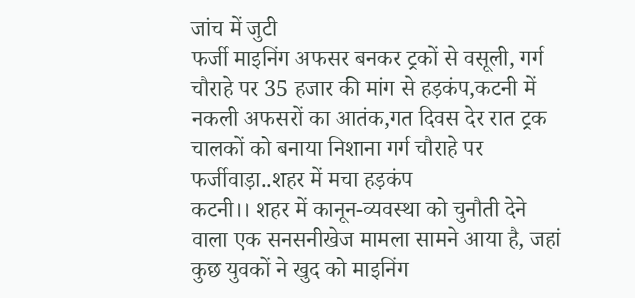जांच में जुटी
फर्जी माइनिंग अफसर बनकर ट्रकों से वसूली, गर्ग चौराहे पर 35 हजार की मांग से हड़कंप,कटनी में नकली अफसरों का आतंक,गत दिवस देर रात ट्रक चालकों को बनाया निशाना गर्ग चौराहे पर फर्जीवाड़ा..शहर में मचा हड़कंप
कटनी।। शहर में कानून-व्यवस्था को चुनौती देने वाला एक सनसनीखेज मामला सामने आया है, जहां कुछ युवकों ने खुद को माइनिंग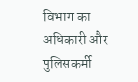विभाग का अधिकारी और पुलिसकर्मी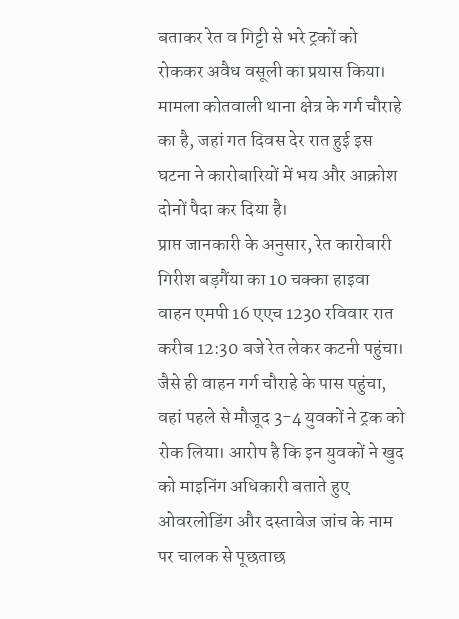बताकर रेत व गिट्टी से भरे ट्रकों को रोककर अवैध वसूली का प्रयास किया। मामला कोतवाली थाना क्षेत्र के गर्ग चौराहे का है, जहां गत दिवस देर रात हुई इस घटना ने कारोबारियों में भय और आक्रोश दोनों पैदा कर दिया है।
प्राप्त जानकारी के अनुसार, रेत कारोबारी गिरीश बड़गैंया का 10 चक्का हाइवा वाहन एमपी 16 एएच 1230 रविवार रात करीब 12:30 बजे रेत लेकर कटनी पहुंचा। जैसे ही वाहन गर्ग चौराहे के पास पहुंचा, वहां पहले से मौजूद 3-4 युवकों ने ट्रक को रोक लिया। आरोप है कि इन युवकों ने खुद को माइनिंग अधिकारी बताते हुए ओवरलोडिंग और दस्तावेज जांच के नाम पर चालक से पूछताछ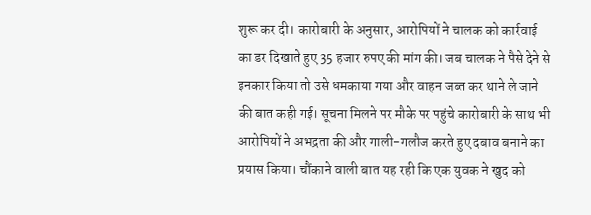शुरू कर दी। कारोबारी के अनुसार, आरोपियों ने चालक को कार्रवाई का डर दिखाते हुए 35 हजार रुपए की मांग की। जब चालक ने पैसे देने से इनकार किया तो उसे धमकाया गया और वाहन जब्त कर थाने ले जाने की बात कही गई। सूचना मिलने पर मौके पर पहुंचे कारोबारी के साथ भी आरोपियों ने अभद्रता की और गाली-गलौज करते हुए दबाव बनाने का प्रयास किया। चौंकाने वाली बात यह रही कि एक युवक ने खुद को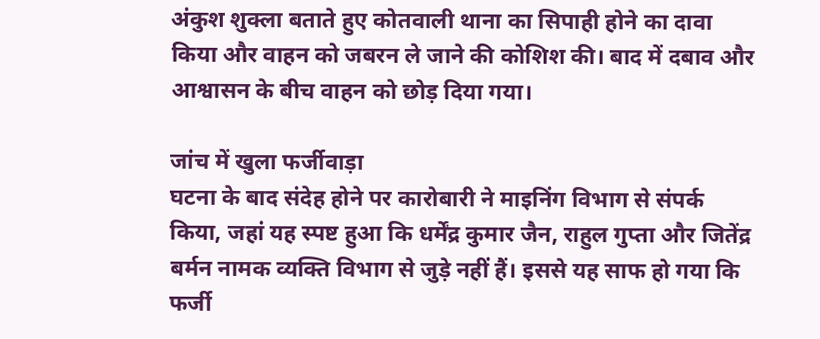अंकुश शुक्ला बताते हुए कोतवाली थाना का सिपाही होने का दावा किया और वाहन को जबरन ले जाने की कोशिश की। बाद में दबाव और आश्वासन के बीच वाहन को छोड़ दिया गया।

जांच में खुला फर्जीवाड़ा
घटना के बाद संदेह होने पर कारोबारी ने माइनिंग विभाग से संपर्क किया, जहां यह स्पष्ट हुआ कि धर्मेंद्र कुमार जैन, राहुल गुप्ता और जितेंद्र बर्मन नामक व्यक्ति विभाग से जुड़े नहीं हैं। इससे यह साफ हो गया कि फर्जी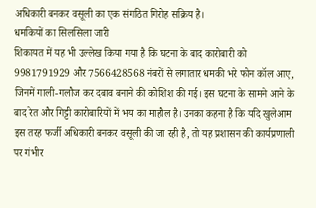अधिकारी बनकर वसूली का एक संगठित गिरोह सक्रिय है।
धमकियों का सिलसिला जारी
शिकायत में यह भी उल्लेख किया गया है कि घटना के बाद कारोबारी को 9981791929 और 7566428568 नंबरों से लगातार धमकी भरे फोन कॉल आए, जिनमें गाली-गलौज कर दबाव बनाने की कोशिश की गई। इस घटना के सामने आने के बाद रेत और गिट्टी कारोबारियों में भय का माहौल है। उनका कहना है कि यदि खुलेआम इस तरह फर्जी अधिकारी बनकर वसूली की जा रही है, तो यह प्रशासन की कार्यप्रणाली पर गंभीर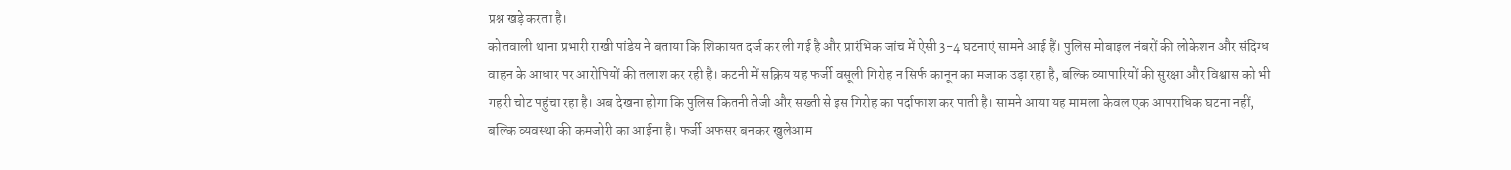प्रश्न खड़े करता है।
कोतवाली थाना प्रभारी राखी पांडेय ने बताया कि शिकायत दर्ज कर ली गई है और प्रारंभिक जांच में ऐसी 3-4 घटनाएं सामने आई हैं। पुलिस मोबाइल नंबरों की लोकेशन और संदिग्ध वाहन के आधार पर आरोपियों की तलाश कर रही है। कटनी में सक्रिय यह फर्जी वसूली गिरोह न सिर्फ कानून का मजाक उड़ा रहा है, बल्कि व्यापारियों की सुरक्षा और विश्वास को भी गहरी चोट पहुंचा रहा है। अब देखना होगा कि पुलिस कितनी तेजी और सख्ती से इस गिरोह का पर्दाफाश कर पाती है। सामने आया यह मामला केवल एक आपराधिक घटना नहीं, बल्कि व्यवस्था की कमजोरी का आईना है। फर्जी अफसर बनकर खुलेआम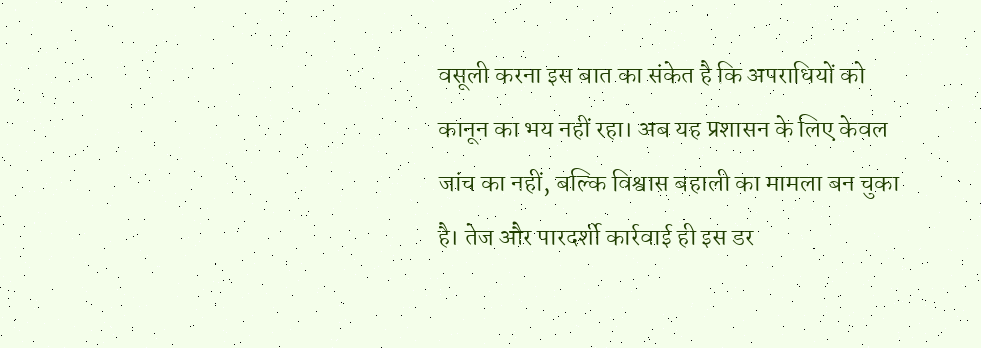वसूली करना इस बात का संकेत है कि अपराधियों को कानून का भय नहीं रहा। अब यह प्रशासन के लिए केवल जांच का नहीं, बल्कि विश्वास बहाली का मामला बन चुका है। तेज और पारदर्शी कार्रवाई ही इस डर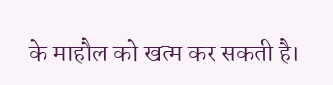के माहौल को खत्म कर सकती है।